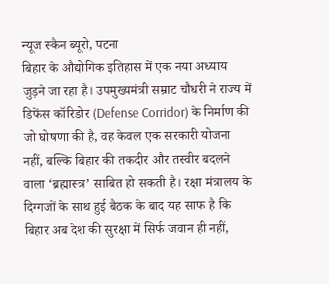न्यूज स्कैन ब्यूरो, पटना
बिहार के औद्योगिक इतिहास में एक नया अध्याय जुड़ने जा रहा है। उपमुख्यमंत्री सम्राट चौधरी ने राज्य में डिफेंस कॉरिडोर (Defense Corridor) के निर्माण की जो घोषणा की है, वह केवल एक सरकारी योजना नहीं, बल्कि बिहार की तकदीर और तस्वीर बदलने वाला ‘ब्रह्मास्त्र’ साबित हो सकती है। रक्षा मंत्रालय के दिग्गजों के साथ हुई बैठक के बाद यह साफ है कि बिहार अब देश की सुरक्षा में सिर्फ जवान ही नहीं,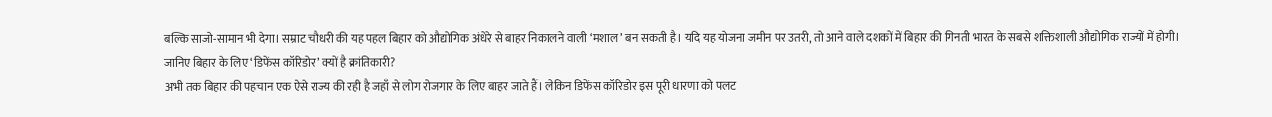बल्कि साजो-सामान भी देगा। सम्राट चौधरी की यह पहल बिहार को औद्योगिक अंधेरे से बाहर निकालने वाली ‘मशाल’ बन सकती है। यदि यह योजना जमीन पर उतरी, तो आने वाले दशकों में बिहार की गिनती भारत के सबसे शक्तिशाली औद्योगिक राज्यों में होगी।
जानिए बिहार के लिए ‘डिफेंस कॉरिडोर’ क्यों है क्रांतिकारी?
अभी तक बिहार की पहचान एक ऐसे राज्य की रही है जहाँ से लोग रोजगार के लिए बाहर जाते हैं। लेकिन डिफेंस कॉरिडोर इस पूरी धारणा को पलट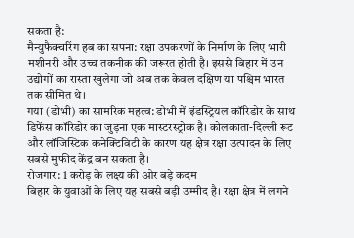सकता है:
मैन्युफैक्चरिंग हब का सपना: रक्षा उपकरणों के निर्माण के लिए भारी मशीनरी और उच्च तकनीक की जरूरत होती है। इससे बिहार में उन उद्योगों का रास्ता खुलेगा जो अब तक केवल दक्षिण या पश्चिम भारत तक सीमित थे।
गया (डोभी) का सामरिक महत्व: डोभी में इंडस्ट्रियल कॉरिडोर के साथ डिफेंस कॉरिडोर का जुड़ना एक मास्टरस्ट्रोक है। कोलकाता-दिल्ली रूट और लॉजिस्टिक कनेक्टिविटी के कारण यह क्षेत्र रक्षा उत्पादन के लिए सबसे मुफीद केंद्र बन सकता है।
रोजगार: 1 करोड़ के लक्ष्य की ओर बड़े कदम
बिहार के युवाओं के लिए यह सबसे बड़ी उम्मीद है। रक्षा क्षेत्र में लगने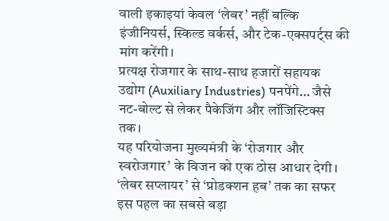वाली इकाइयां केवल ‘लेबर’ नहीं बल्कि इंजीनियर्स, स्किल्ड वर्कर्स, और टेक-एक्सपर्ट्स की मांग करेंगी।
प्रत्यक्ष रोजगार के साथ-साथ हजारों सहायक उद्योग (Auxiliary Industries) पनपेंगे… जैसे नट-बोल्ट से लेकर पैकेजिंग और लॉजिस्टिक्स तक।
यह परियोजना मुख्यमंत्री के ‘रोजगार और स्वरोजगार’ के विजन को एक ठोस आधार देगी।
‘लेबर सप्लायर’ से ‘प्रोडक्शन हब’ तक का सफर
इस पहल का सबसे बड़ा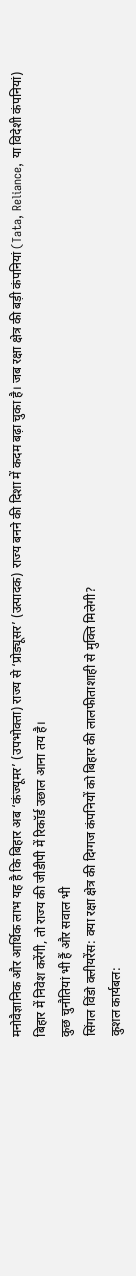मनोवैज्ञानिक और आर्थिक लाभ यह है कि बिहार अब ‘कंज्यूमर’ (उपभोक्ता) राज्य से ‘प्रोड्यूसर’ (उत्पादक) राज्य बनने की दिशा में कदम बढ़ा चुका है। जब रक्षा क्षेत्र की बड़ी कंपनियां (Tata, Reliance, या विदेशी कंपनियां) बिहार में निवेश करेंगी, तो राज्य की जीडीपी में रिकॉर्ड उछाल आना तय है।
कुछ चुनौतियां भी हैं और सवाल भी
सिंगल विंडो क्लीयरेंस: क्या रक्षा क्षेत्र की दिग्गज कंपनियों को बिहार की लालफीताशाही से मुक्ति मिलेगी?
कुशल कार्यबल: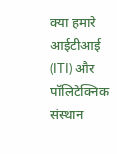क्या हमारे आईटीआई (ITI) और पॉलिटेक्निक संस्थान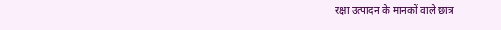रक्षा उत्पादन के मानकों वाले छात्र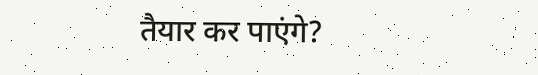तैयार कर पाएंगे?